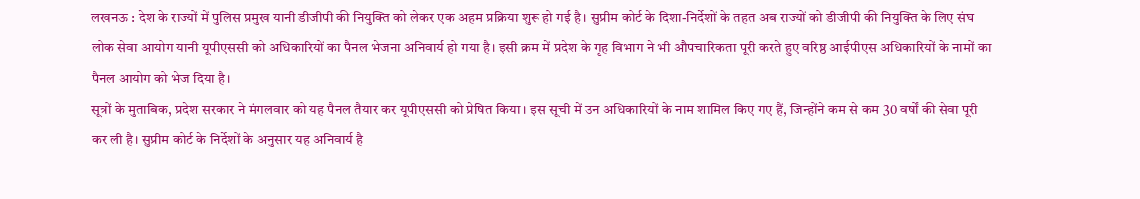लखनऊ : देश के राज्यों में पुलिस प्रमुख यानी डीजीपी की नियुक्ति को लेकर एक अहम प्रक्रिया शुरू हो गई है। सुप्रीम कोर्ट के दिशा-निर्देशों के तहत अब राज्यों को डीजीपी की नियुक्ति के लिए संघ लोक सेवा आयोग यानी यूपीएससी को अधिकारियों का पैनल भेजना अनिवार्य हो गया है। इसी क्रम में प्रदेश के गृह विभाग ने भी औपचारिकता पूरी करते हुए वरिष्ठ आईपीएस अधिकारियों के नामों का पैनल आयोग को भेज दिया है।
सूत्रों के मुताबिक, प्रदेश सरकार ने मंगलवार को यह पैनल तैयार कर यूपीएससी को प्रेषित किया। इस सूची में उन अधिकारियों के नाम शामिल किए गए हैं, जिन्होंने कम से कम 30 वर्षों की सेवा पूरी कर ली है। सुप्रीम कोर्ट के निर्देशों के अनुसार यह अनिवार्य है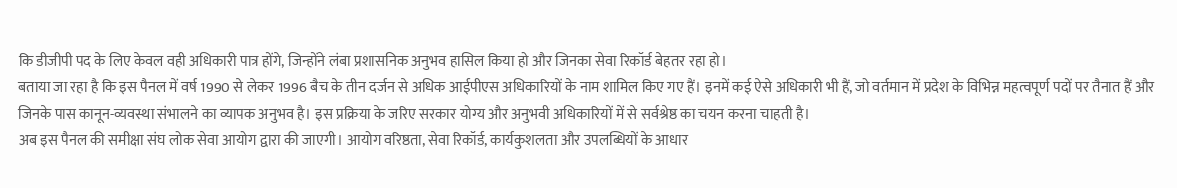कि डीजीपी पद के लिए केवल वही अधिकारी पात्र होंगे, जिन्होंने लंबा प्रशासनिक अनुभव हासिल किया हो और जिनका सेवा रिकॉर्ड बेहतर रहा हो।
बताया जा रहा है कि इस पैनल में वर्ष 1990 से लेकर 1996 बैच के तीन दर्जन से अधिक आईपीएस अधिकारियों के नाम शामिल किए गए हैं। इनमें कई ऐसे अधिकारी भी हैं, जो वर्तमान में प्रदेश के विभिन्न महत्वपूर्ण पदों पर तैनात हैं और जिनके पास कानून-व्यवस्था संभालने का व्यापक अनुभव है। इस प्रक्रिया के जरिए सरकार योग्य और अनुभवी अधिकारियों में से सर्वश्रेष्ठ का चयन करना चाहती है।
अब इस पैनल की समीक्षा संघ लोक सेवा आयोग द्वारा की जाएगी। आयोग वरिष्ठता, सेवा रिकॉर्ड, कार्यकुशलता और उपलब्धियों के आधार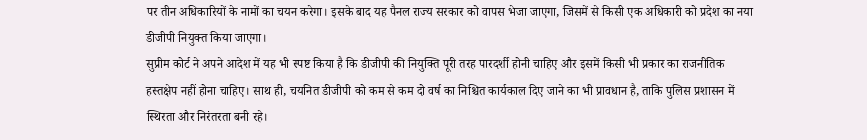पर तीन अधिकारियों के नामों का चयन करेगा। इसके बाद यह पैनल राज्य सरकार को वापस भेजा जाएगा, जिसमें से किसी एक अधिकारी को प्रदेश का नया डीजीपी नियुक्त किया जाएगा।
सुप्रीम कोर्ट ने अपने आदेश में यह भी स्पष्ट किया है कि डीजीपी की नियुक्ति पूरी तरह पारदर्शी होनी चाहिए और इसमें किसी भी प्रकार का राजनीतिक हस्तक्षेप नहीं होना चाहिए। साथ ही, चयनित डीजीपी को कम से कम दो वर्ष का निश्चित कार्यकाल दिए जाने का भी प्रावधान है, ताकि पुलिस प्रशासन में स्थिरता और निरंतरता बनी रहे।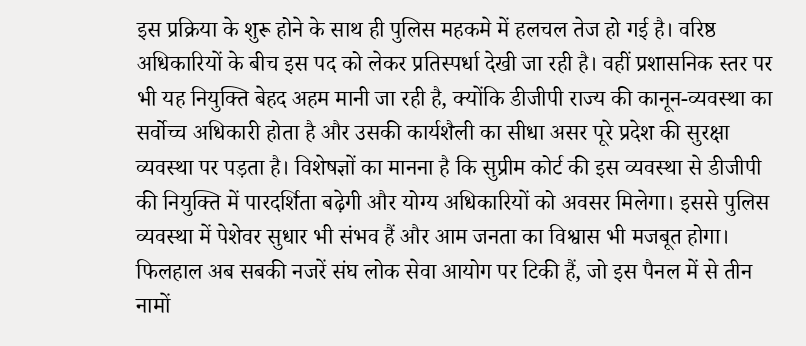इस प्रक्रिया के शुरू होने के साथ ही पुलिस महकमे में हलचल तेज हो गई है। वरिष्ठ अधिकारियों के बीच इस पद को लेकर प्रतिस्पर्धा देखी जा रही है। वहीं प्रशासनिक स्तर पर भी यह नियुक्ति बेहद अहम मानी जा रही है, क्योंकि डीजीपी राज्य की कानून-व्यवस्था का सर्वोच्च अधिकारी होता है और उसकी कार्यशैली का सीधा असर पूरे प्रदेश की सुरक्षा व्यवस्था पर पड़ता है। विशेषज्ञों का मानना है कि सुप्रीम कोर्ट की इस व्यवस्था से डीजीपी की नियुक्ति में पारदर्शिता बढ़ेगी और योग्य अधिकारियों को अवसर मिलेगा। इससे पुलिस व्यवस्था में पेशेवर सुधार भी संभव हैं और आम जनता का विश्वास भी मजबूत होगा।
फिलहाल अब सबकी नजरें संघ लोक सेवा आयोग पर टिकी हैं, जो इस पैनल में से तीन नामों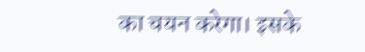का चयन करेगा। इसके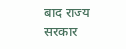बाद राज्य सरकार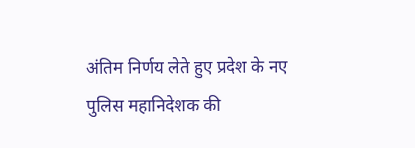अंतिम निर्णय लेते हुए प्रदेश के नए पुलिस महानिदेशक की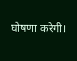घोषणा करेगी।